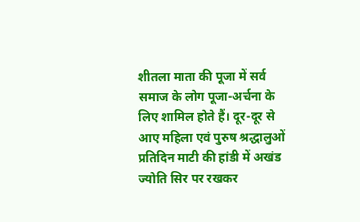शीतला माता की पूजा में सर्व समाज के लोग पूजा-अर्चना के लिए शामिल होते हैं। दूर-दूर से आए महिला एवं पुरुष श्रद्धालुओं प्रतिदिन माटी की हांडी में अखंड ज्योति सिर पर रखकर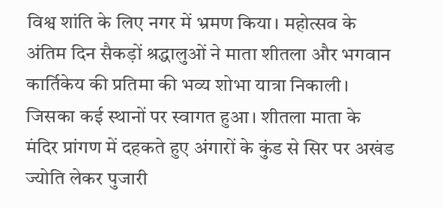विश्व शांति के लिए नगर में भ्रमण किया। महोत्सव के अंतिम दिन सैकड़ों श्रद्धालुओं ने माता शीतला और भगवान कार्तिकेय की प्रतिमा की भव्य शोभा यात्रा निकाली। जिसका कई स्थानों पर स्वागत हुआ। शीतला माता के मंदिर प्रांगण में दहकते हुए अंगारों के कुंड से सिर पर अखंड ज्योति लेकर पुजारी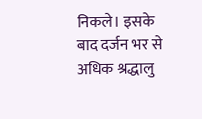निकले। इसके बाद दर्जन भर से अधिक श्रद्धालु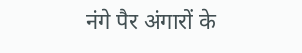नंगे पैर अंगारों के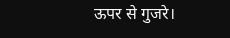ऊपर से गुजरे।